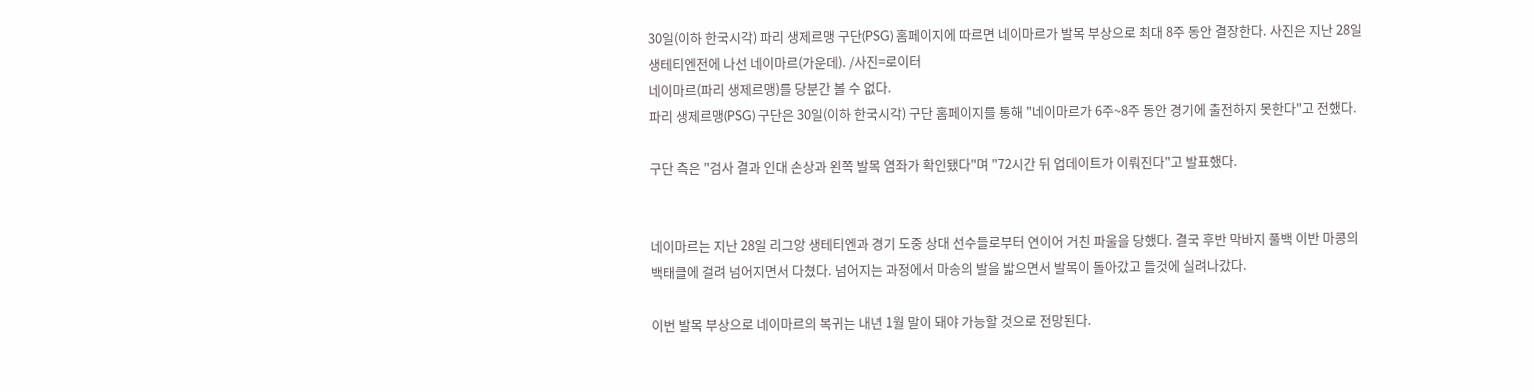30일(이하 한국시각) 파리 생제르맹 구단(PSG) 홈페이지에 따르면 네이마르가 발목 부상으로 최대 8주 동안 결장한다. 사진은 지난 28일 생테티엔전에 나선 네이마르(가운데). /사진=로이터
네이마르(파리 생제르맹)를 당분간 볼 수 없다.
파리 생제르맹(PSG) 구단은 30일(이하 한국시각) 구단 홈페이지를 통해 "네이마르가 6주~8주 동안 경기에 출전하지 못한다"고 전했다.

구단 측은 "검사 결과 인대 손상과 왼쪽 발목 염좌가 확인됐다"며 "72시간 뒤 업데이트가 이뤄진다"고 발표했다.


네이마르는 지난 28일 리그앙 생테티엔과 경기 도중 상대 선수들로부터 연이어 거친 파울을 당했다. 결국 후반 막바지 풀백 이반 마콩의 백태클에 걸려 넘어지면서 다쳤다. 넘어지는 과정에서 마송의 발을 밟으면서 발목이 돌아갔고 들것에 실려나갔다.

이번 발목 부상으로 네이마르의 복귀는 내년 1월 말이 돼야 가능할 것으로 전망된다.